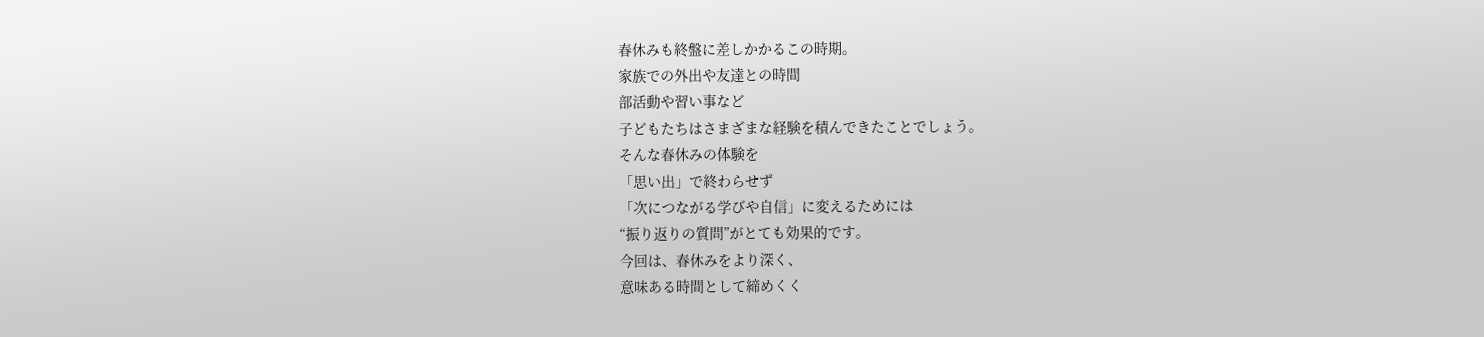春休みも終盤に差しかかるこの時期。
家族での外出や友達との時間
部活動や習い事など
子どもたちはさまざまな経験を積んできたことでしょう。
そんな春休みの体験を
「思い出」で終わらせず
「次につながる学びや自信」に変えるためには
“振り返りの質問”がとても効果的です。
今回は、春休みをより深く、
意味ある時間として締めくく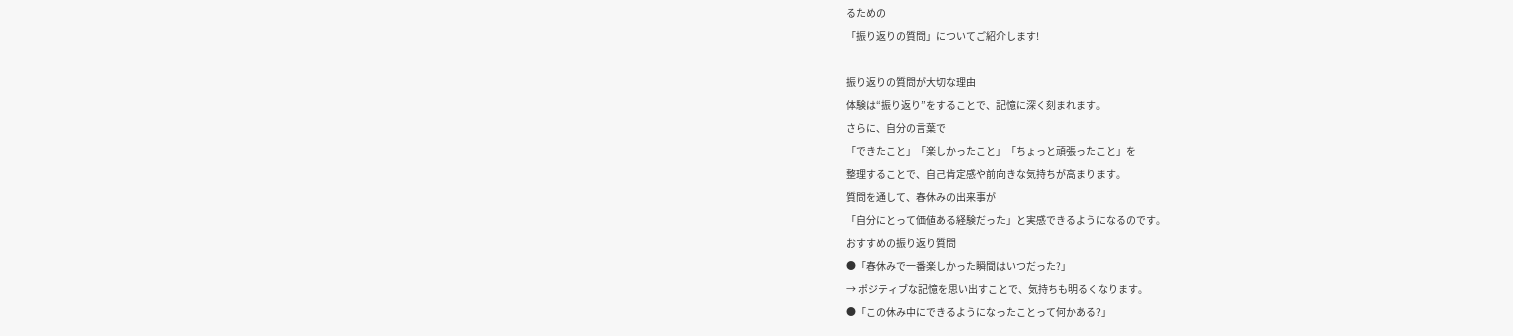るための
「振り返りの質問」についてご紹介します!

振り返りの質問が大切な理由
体験は“振り返り”をすることで、記憶に深く刻まれます。
さらに、自分の言葉で
「できたこと」「楽しかったこと」「ちょっと頑張ったこと」を
整理することで、自己肯定感や前向きな気持ちが高まります。
質問を通して、春休みの出来事が
「自分にとって価値ある経験だった」と実感できるようになるのです。
おすすめの振り返り質問
●「春休みで一番楽しかった瞬間はいつだった?」
→ ポジティブな記憶を思い出すことで、気持ちも明るくなります。
●「この休み中にできるようになったことって何かある?」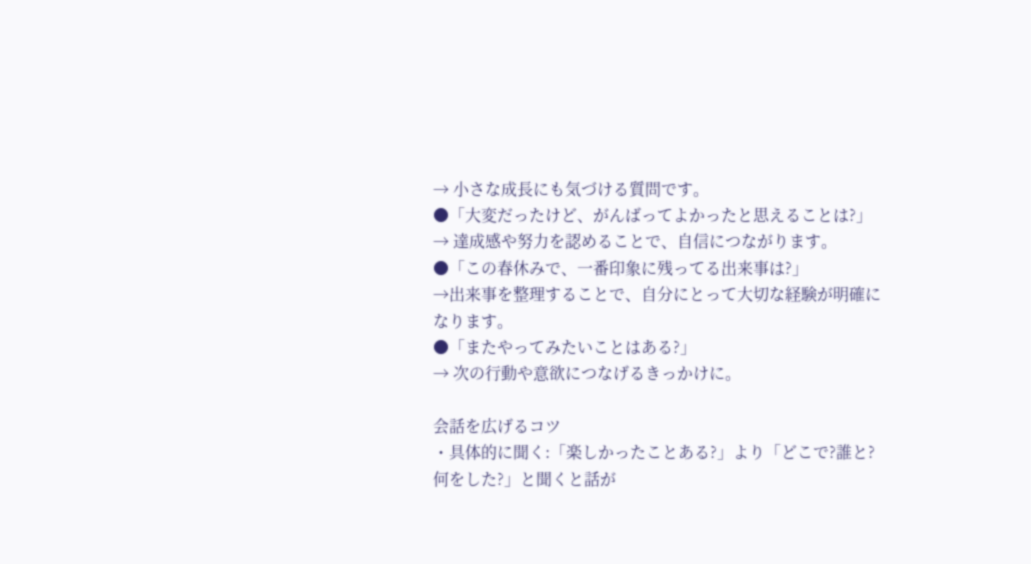→ 小さな成長にも気づける質問です。
●「大変だったけど、がんばってよかったと思えることは?」
→ 達成感や努力を認めることで、自信につながります。
●「この春休みで、一番印象に残ってる出来事は?」
→出来事を整理することで、自分にとって大切な経験が明確になります。
●「またやってみたいことはある?」
→ 次の行動や意欲につなげるきっかけに。

会話を広げるコツ
・具体的に聞く:「楽しかったことある?」より「どこで?誰と?何をした?」と聞くと話が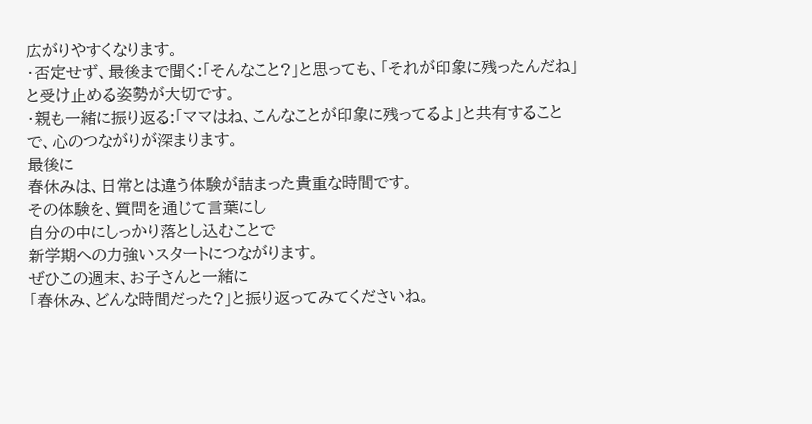広がりやすくなります。
・否定せず、最後まで聞く:「そんなこと?」と思っても、「それが印象に残ったんだね」と受け止める姿勢が大切です。
・親も一緒に振り返る:「ママはね、こんなことが印象に残ってるよ」と共有することで、心のつながりが深まります。
最後に
春休みは、日常とは違う体験が詰まった貴重な時間です。
その体験を、質問を通じて言葉にし
自分の中にしっかり落とし込むことで
新学期への力強いスタートにつながります。
ぜひこの週末、お子さんと一緒に
「春休み、どんな時間だった?」と振り返ってみてくださいね。